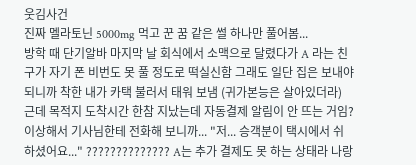웃김사건
진짜 멜라토닌 5000mg 먹고 꾼 꿈 같은 썰 하나만 풀어봄...
방학 때 단기알바 마지막 날 회식에서 소맥으로 달렸다가 A 라는 친구가 자기 폰 비번도 못 풀 정도로 떡실신함 그래도 일단 집은 보내야 되니까 착한 내가 카택 불러서 태워 보냄 (귀가본능은 살아있더라) 근데 목적지 도착시간 한참 지났는데 자동결제 알림이 안 뜨는 거임? 이상해서 기사님한테 전화해 보니까... "저... 승객분이 택시에서 쉬하셨어요..." ?????????????? A는 추가 결제도 못 하는 상태라 나랑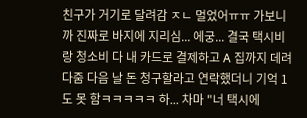친구가 거기로 달려감 ㅈㄴ 멀었어ㅠㅠ 가보니까 진짜로 바지에 지리심... 에궁... 결국 택시비랑 청소비 다 내 카드로 결제하고 A 집까지 데려다줌 다음 날 돈 청구할라고 연락했더니 기억 1도 못 함ㅋㅋㅋㅋㅋ 하... 차마 "너 택시에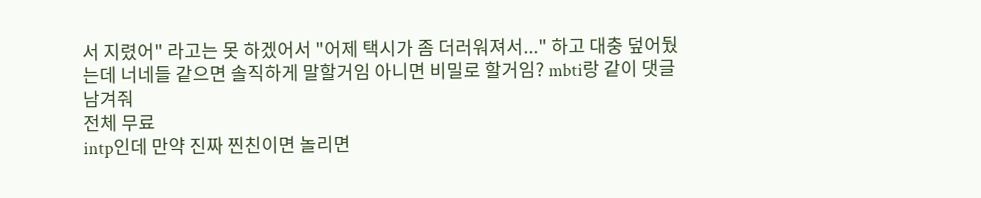서 지렸어" 라고는 못 하겠어서 "어제 택시가 좀 더러워져서..." 하고 대충 덮어뒀는데 너네들 같으면 솔직하게 말할거임 아니면 비밀로 할거임? mbti랑 같이 댓글 남겨줘
전체 무료
intp인데 만약 진짜 찐친이면 놀리면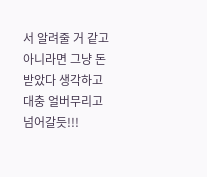서 알려줄 거 같고 아니라면 그냥 돈 받았다 생각하고 대충 얼버무리고 넘어갈듯!!!